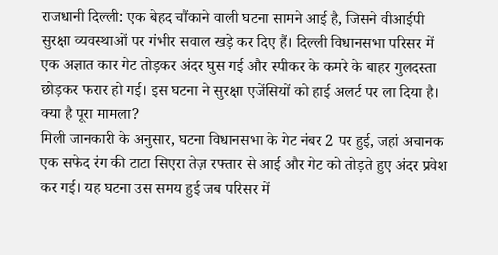राजधानी दिल्ली: एक बेहद चौंकाने वाली घटना सामने आई है, जिसने वीआईपी सुरक्षा व्यवस्थाओं पर गंभीर सवाल खड़े कर दिए हैं। दिल्ली विधानसभा परिसर में एक अज्ञात कार गेट तोड़कर अंदर घुस गई और स्पीकर के कमरे के बाहर गुलदस्ता छोड़कर फरार हो गई। इस घटना ने सुरक्षा एजेंसियों को हाई अलर्ट पर ला दिया है।
क्या है पूरा मामला?
मिली जानकारी के अनुसार, घटना विधानसभा के गेट नंबर 2 पर हुई, जहां अचानक एक सफेद रंग की टाटा सिएरा तेज़ रफ्तार से आई और गेट को तोड़ते हुए अंदर प्रवेश कर गई। यह घटना उस समय हुई जब परिसर में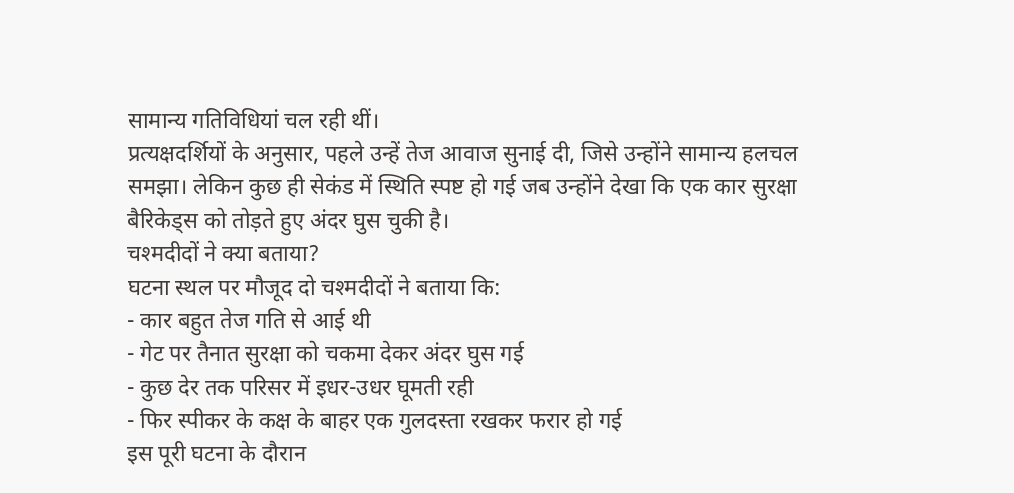सामान्य गतिविधियां चल रही थीं।
प्रत्यक्षदर्शियों के अनुसार, पहले उन्हें तेज आवाज सुनाई दी, जिसे उन्होंने सामान्य हलचल समझा। लेकिन कुछ ही सेकंड में स्थिति स्पष्ट हो गई जब उन्होंने देखा कि एक कार सुरक्षा बैरिकेड्स को तोड़ते हुए अंदर घुस चुकी है।
चश्मदीदों ने क्या बताया?
घटना स्थल पर मौजूद दो चश्मदीदों ने बताया कि:
- कार बहुत तेज गति से आई थी
- गेट पर तैनात सुरक्षा को चकमा देकर अंदर घुस गई
- कुछ देर तक परिसर में इधर-उधर घूमती रही
- फिर स्पीकर के कक्ष के बाहर एक गुलदस्ता रखकर फरार हो गई
इस पूरी घटना के दौरान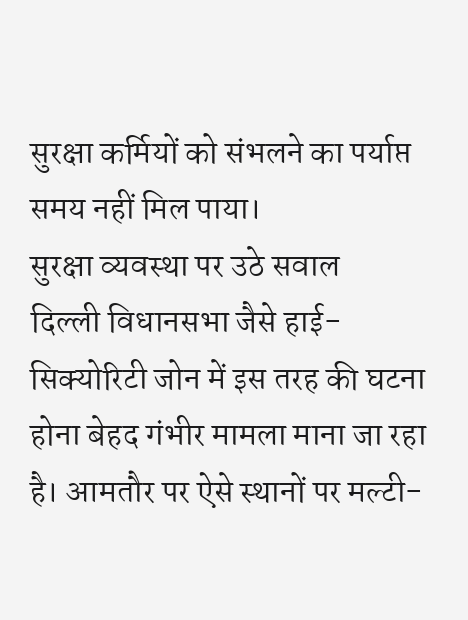सुरक्षा कर्मियों को संभलने का पर्याप्त समय नहीं मिल पाया।
सुरक्षा व्यवस्था पर उठे सवाल
दिल्ली विधानसभा जैसे हाई-सिक्योरिटी जोन में इस तरह की घटना होना बेहद गंभीर मामला माना जा रहा है। आमतौर पर ऐसे स्थानों पर मल्टी-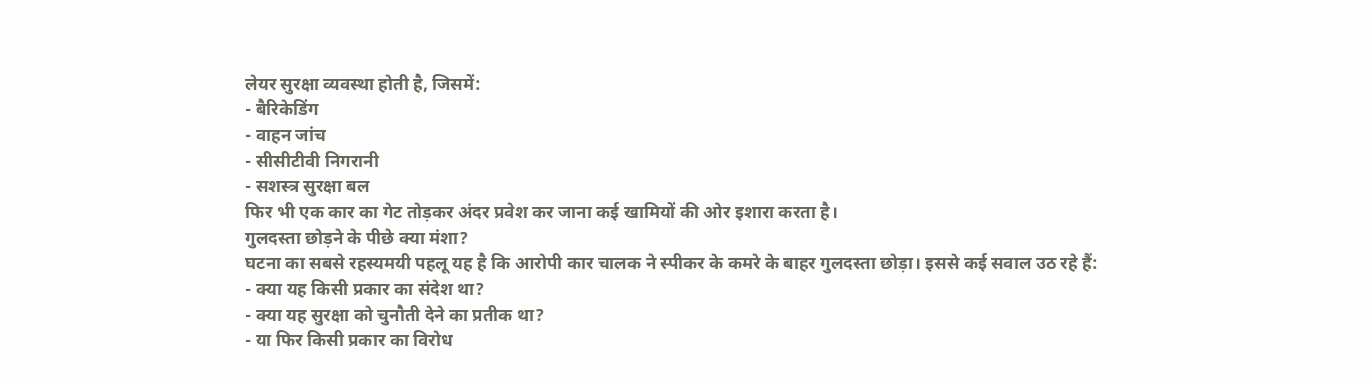लेयर सुरक्षा व्यवस्था होती है, जिसमें:
- बैरिकेडिंग
- वाहन जांच
- सीसीटीवी निगरानी
- सशस्त्र सुरक्षा बल
फिर भी एक कार का गेट तोड़कर अंदर प्रवेश कर जाना कई खामियों की ओर इशारा करता है।
गुलदस्ता छोड़ने के पीछे क्या मंशा?
घटना का सबसे रहस्यमयी पहलू यह है कि आरोपी कार चालक ने स्पीकर के कमरे के बाहर गुलदस्ता छोड़ा। इससे कई सवाल उठ रहे हैं:
- क्या यह किसी प्रकार का संदेश था?
- क्या यह सुरक्षा को चुनौती देने का प्रतीक था?
- या फिर किसी प्रकार का विरोध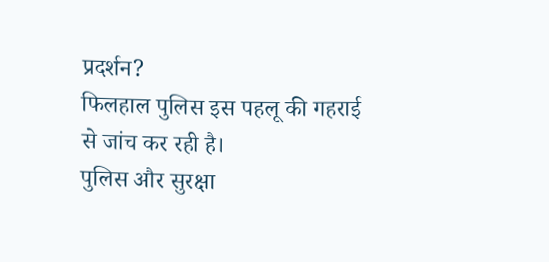प्रदर्शन?
फिलहाल पुलिस इस पहलू की गहराई से जांच कर रही है।
पुलिस और सुरक्षा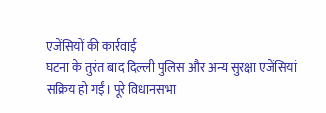एजेंसियों की कार्रवाई
घटना के तुरंत बाद दिल्ली पुलिस और अन्य सुरक्षा एजेंसियां सक्रिय हो गईं। पूरे विधानसभा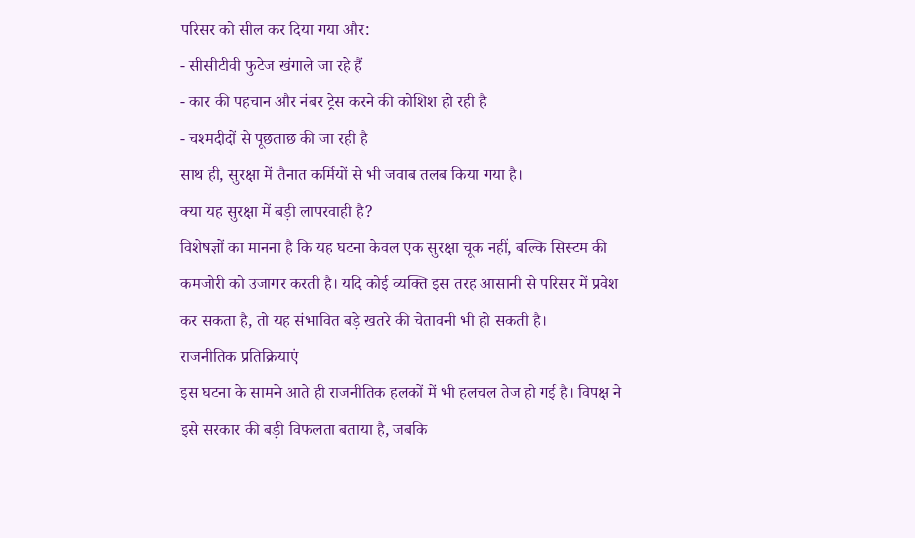परिसर को सील कर दिया गया और:
- सीसीटीवी फुटेज खंगाले जा रहे हैं
- कार की पहचान और नंबर ट्रेस करने की कोशिश हो रही है
- चश्मदीदों से पूछताछ की जा रही है
साथ ही, सुरक्षा में तैनात कर्मियों से भी जवाब तलब किया गया है।
क्या यह सुरक्षा में बड़ी लापरवाही है?
विशेषज्ञों का मानना है कि यह घटना केवल एक सुरक्षा चूक नहीं, बल्कि सिस्टम की कमजोरी को उजागर करती है। यदि कोई व्यक्ति इस तरह आसानी से परिसर में प्रवेश कर सकता है, तो यह संभावित बड़े खतरे की चेतावनी भी हो सकती है।
राजनीतिक प्रतिक्रियाएं
इस घटना के सामने आते ही राजनीतिक हलकों में भी हलचल तेज हो गई है। विपक्ष ने इसे सरकार की बड़ी विफलता बताया है, जबकि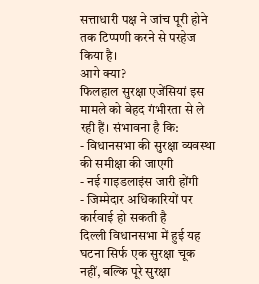सत्ताधारी पक्ष ने जांच पूरी होने तक टिप्पणी करने से परहेज किया है।
आगे क्या?
फिलहाल सुरक्षा एजेंसियां इस मामले को बेहद गंभीरता से ले रही हैं। संभावना है कि:
- विधानसभा की सुरक्षा व्यवस्था की समीक्षा की जाएगी
- नई गाइडलाइंस जारी होंगी
- जिम्मेदार अधिकारियों पर कार्रवाई हो सकती है
दिल्ली विधानसभा में हुई यह घटना सिर्फ एक सुरक्षा चूक नहीं, बल्कि पूरे सुरक्षा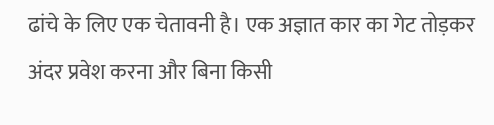ढांचे के लिए एक चेतावनी है। एक अज्ञात कार का गेट तोड़कर अंदर प्रवेश करना और बिना किसी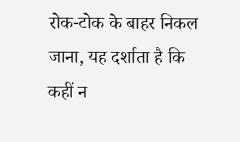रोक-टोक के बाहर निकल जाना, यह दर्शाता है कि कहीं न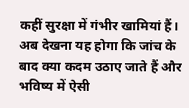कहीं सुरक्षा में गंभीर खामियां हैं। अब देखना यह होगा कि जांच के बाद क्या कदम उठाए जाते हैं और भविष्य में ऐसी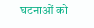घटनाओं को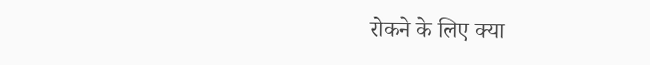रोकने के लिए क्या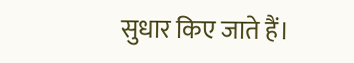सुधार किए जाते हैं।